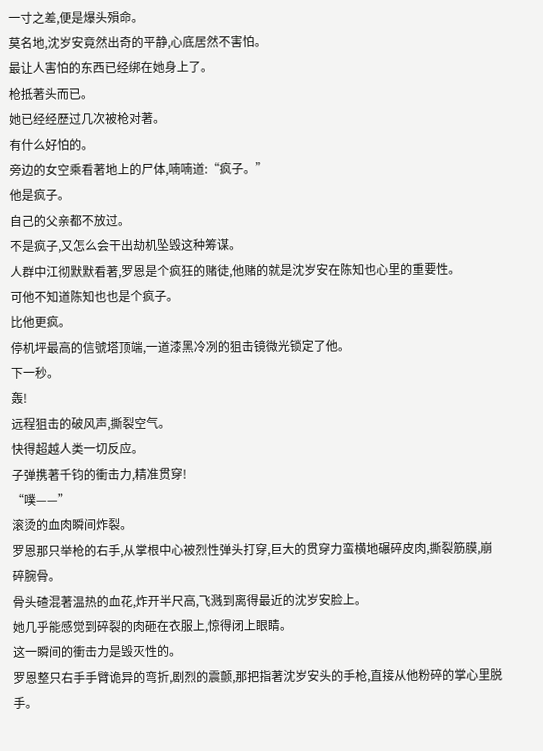一寸之差,便是爆头殞命。
莫名地,沈岁安竟然出奇的平静,心底居然不害怕。
最让人害怕的东西已经绑在她身上了。
枪抵著头而已。
她已经经歷过几次被枪对著。
有什么好怕的。
旁边的女空乘看著地上的尸体,喃喃道:“疯子。”
他是疯子。
自己的父亲都不放过。
不是疯子,又怎么会干出劫机坠毁这种筹谋。
人群中江彻默默看著,罗恩是个疯狂的赌徒,他赌的就是沈岁安在陈知也心里的重要性。
可他不知道陈知也也是个疯子。
比他更疯。
停机坪最高的信號塔顶端,一道漆黑冷冽的狙击镜微光锁定了他。
下一秒。
轰!
远程狙击的破风声,撕裂空气。
快得超越人类一切反应。
子弹携著千钧的衝击力,精准贯穿!
“噗——”
滚烫的血肉瞬间炸裂。
罗恩那只举枪的右手,从掌根中心被烈性弹头打穿,巨大的贯穿力蛮横地碾碎皮肉,撕裂筋膜,崩碎腕骨。
骨头碴混著温热的血花,炸开半尺高,飞溅到离得最近的沈岁安脸上。
她几乎能感觉到碎裂的肉砸在衣服上,惊得闭上眼睛。
这一瞬间的衝击力是毁灭性的。
罗恩整只右手手臂诡异的弯折,剧烈的震颤,那把指著沈岁安头的手枪,直接从他粉碎的掌心里脱手。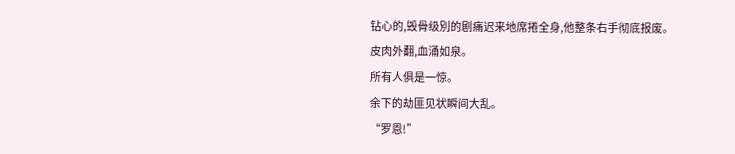钻心的,毁骨级別的剧痛迟来地席捲全身,他整条右手彻底报废。
皮肉外翻,血涌如泉。
所有人俱是一惊。
余下的劫匪见状瞬间大乱。
“罗恩!”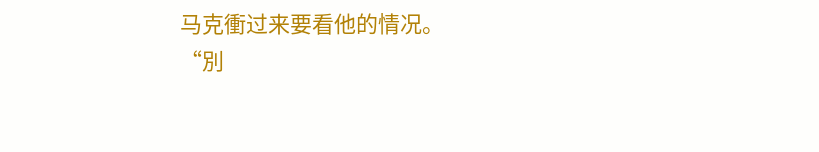马克衝过来要看他的情况。
“別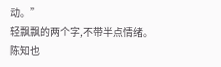动。”
轻飘飘的两个字,不带半点情绪。
陈知也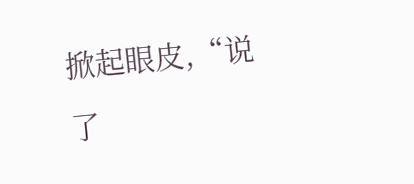掀起眼皮,“说了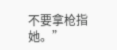不要拿枪指她。”